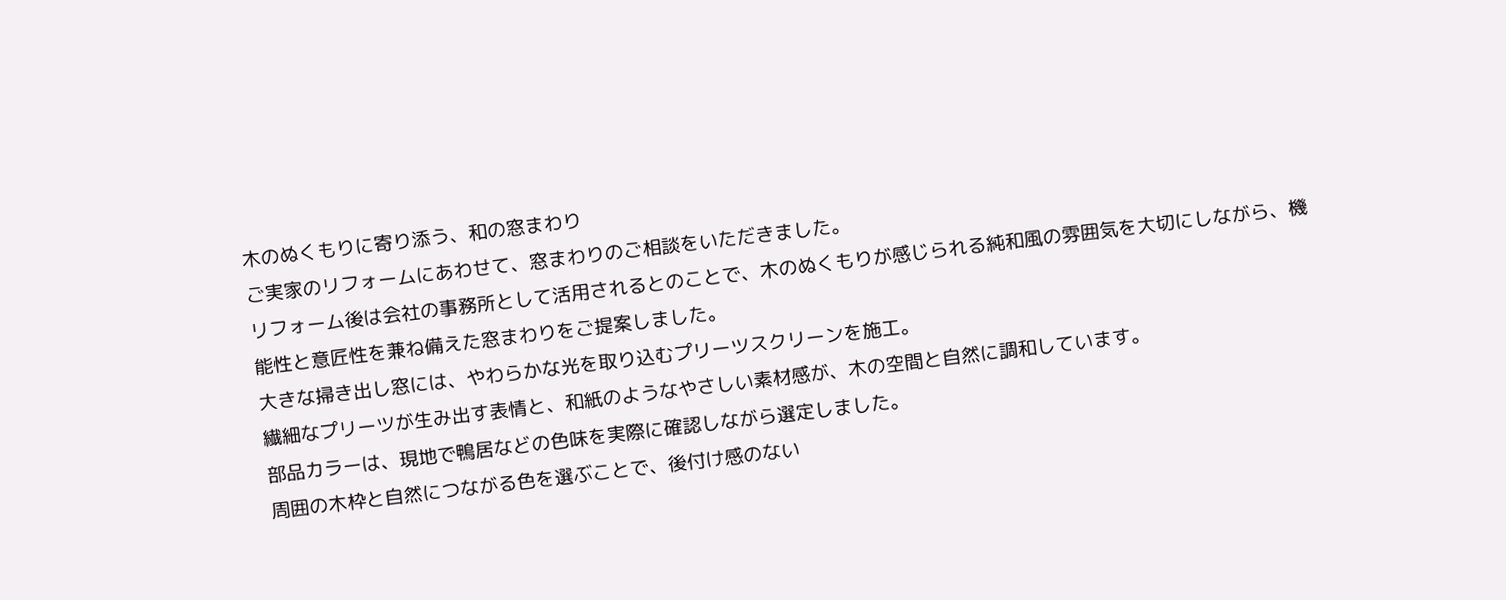木のぬくもりに寄り添う、和の窓まわり
ご実家のリフォームにあわせて、窓まわりのご相談をいただきました。
リフォーム後は会社の事務所として活用されるとのことで、木のぬくもりが感じられる純和風の雰囲気を大切にしながら、機能性と意匠性を兼ね備えた窓まわりをご提案しました。
大きな掃き出し窓には、やわらかな光を取り込むプリーツスクリーンを施工。
繊細なプリーツが生み出す表情と、和紙のようなやさしい素材感が、木の空間と自然に調和しています。
部品カラーは、現地で鴨居などの色味を実際に確認しながら選定しました。
周囲の木枠と自然につながる色を選ぶことで、後付け感のない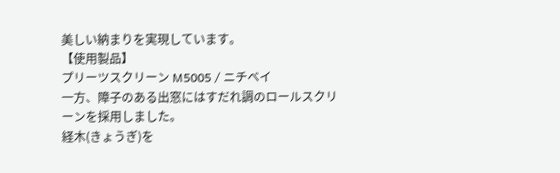美しい納まりを実現しています。
【使用製品】
プリーツスクリーン M5005 / ニチベイ
一方、障子のある出窓にはすだれ調のロールスクリーンを採用しました。
経木(きょうぎ)を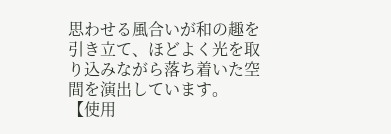思わせる風合いが和の趣を引き立て、ほどよく光を取り込みながら落ち着いた空間を演出しています。
【使用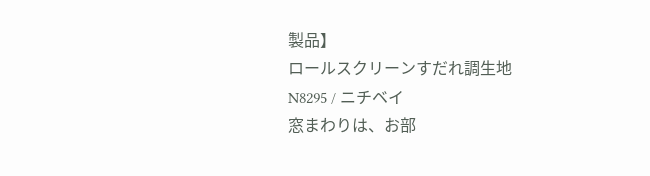製品】
ロールスクリーンすだれ調生地
N8295 / ニチベイ
窓まわりは、お部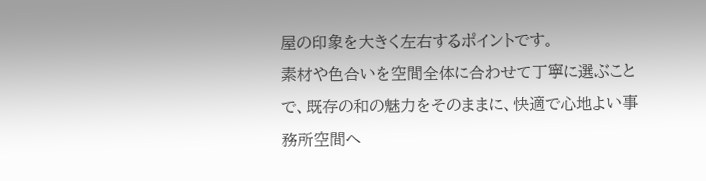屋の印象を大きく左右するポイントです。
素材や色合いを空間全体に合わせて丁寧に選ぶことで、既存の和の魅力をそのままに、快適で心地よい事務所空間へ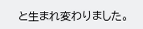と生まれ変わりました。